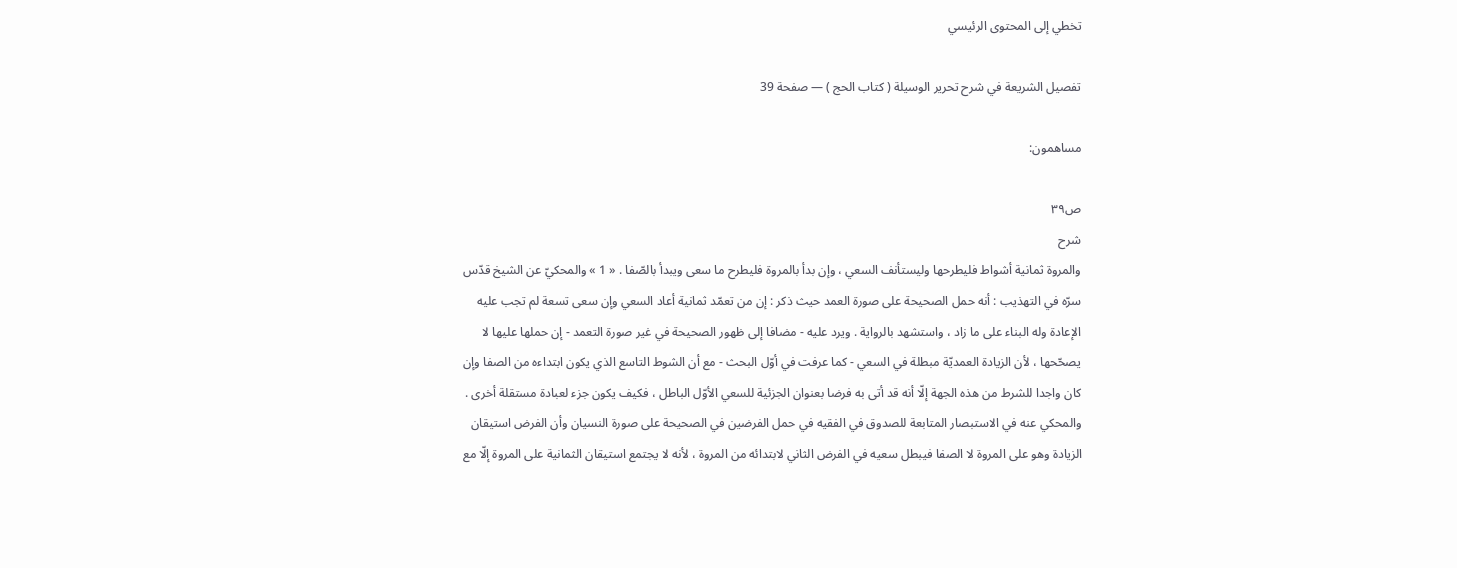تخطي إلى المحتوى الرئيسي

تفصيل الشريعة في شرح تحرير الوسيلة ( كتاب الحج ) — صفحة 39

مساهمون:

ص٣٩
شرح
والمروة ثمانية أشواط فليطرحها وليستأنف السعي ، وإن بدأ بالمروة فليطرح ما سعى ويبدأ بالصّفا . « 1 » والمحكيّ عن الشيخ قدّس سرّه في التهذيب : أنه حمل الصحيحة على صورة العمد حيث ذكر : إن من تعمّد ثمانية أعاد السعي وإن سعى تسعة لم تجب عليه الإعادة وله البناء على ما زاد ، واستشهد بالرواية . ويرد عليه - مضافا إلى ظهور الصحيحة في غير صورة التعمد - إن حملها عليها لا يصحّحها ، لأن الزيادة العمديّة مبطلة في السعي - كما عرفت في أوّل البحث - مع أن الشوط التاسع الذي يكون ابتداءه من الصفا وإن كان واجدا للشرط من هذه الجهة إلّا أنه قد أتى به فرضا بعنوان الجزئية للسعي الأوّل الباطل ، فكيف يكون جزء لعبادة مستقلة أخرى . والمحكي عنه في الاستبصار المتابعة للصدوق في الفقيه في حمل الفرضين في الصحيحة على صورة النسيان وأن الفرض استيقان الزيادة وهو على المروة لا الصفا فيبطل سعيه في الفرض الثاني لابتدائه من المروة ، لأنه لا يجتمع استيقان الثمانية على المروة إلّا مع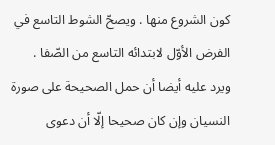كون الشروع منها . ويصحّ الشوط التاسع في الفرض الأوّل لابتدائه التاسع من الصّفا . ويرد عليه أيضا أن حمل الصحيحة على صورة النسيان وإن كان صحيحا إلّا أن دعوى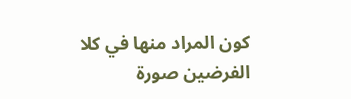كون المراد منها في كلا الفرضين صورة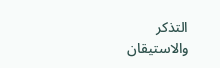التذكر والاستيقان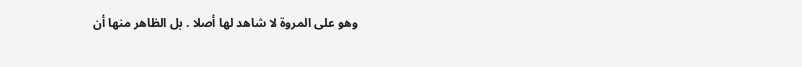وهو على المروة لا شاهد لها أصلا . بل الظاهر منها أن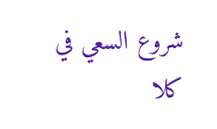شروع السعي في كلا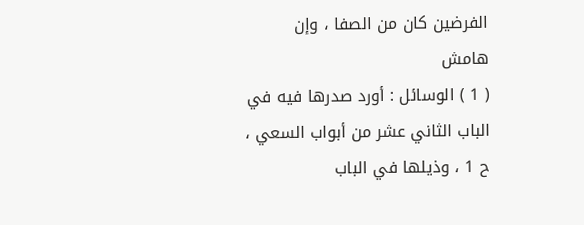الفرضين كان من الصفا ، وإن
هامش
( 1 ) الوسائل : أورد صدرها فيه في الباب الثاني عشر من أبواب السعي ، ح 1 ، وذيلها في الباب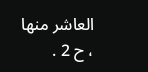العاشر منها ، ح 2 .